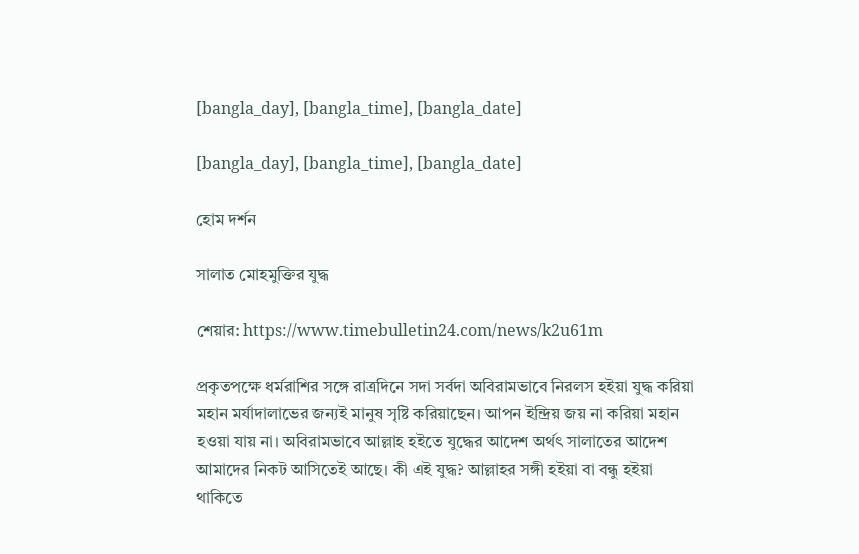[bangla_day], [bangla_time], [bangla_date]

[bangla_day], [bangla_time], [bangla_date]

হোম দর্শন

সালাত মোহমুক্তির যুদ্ধ

শেয়ার: https://www.timebulletin24.com/news/k2u61m

প্রকৃতপক্ষে ধর্মরাশির সঙ্গে রাত্রদিনে সদা সর্বদা অবিরামভাবে নিরলস হইয়া যুদ্ধ করিয়া মহান মর্যাদালাভের জন্যই মানুষ সৃষ্টি করিয়াছেন। আপন ইন্দ্রিয় জয় না করিয়া মহান হওয়া যায় না। অবিরামভাবে আল্লাহ হইতে যুদ্ধের আদেশ অর্থৎ সালাতের আদেশ আমাদের নিকট আসিতেই আছে। কী এই যুদ্ধ? আল্লাহর সঙ্গী হইয়া বা বন্ধু হইয়া থাকিতে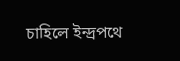চাহিলে ইন্দ্রপথে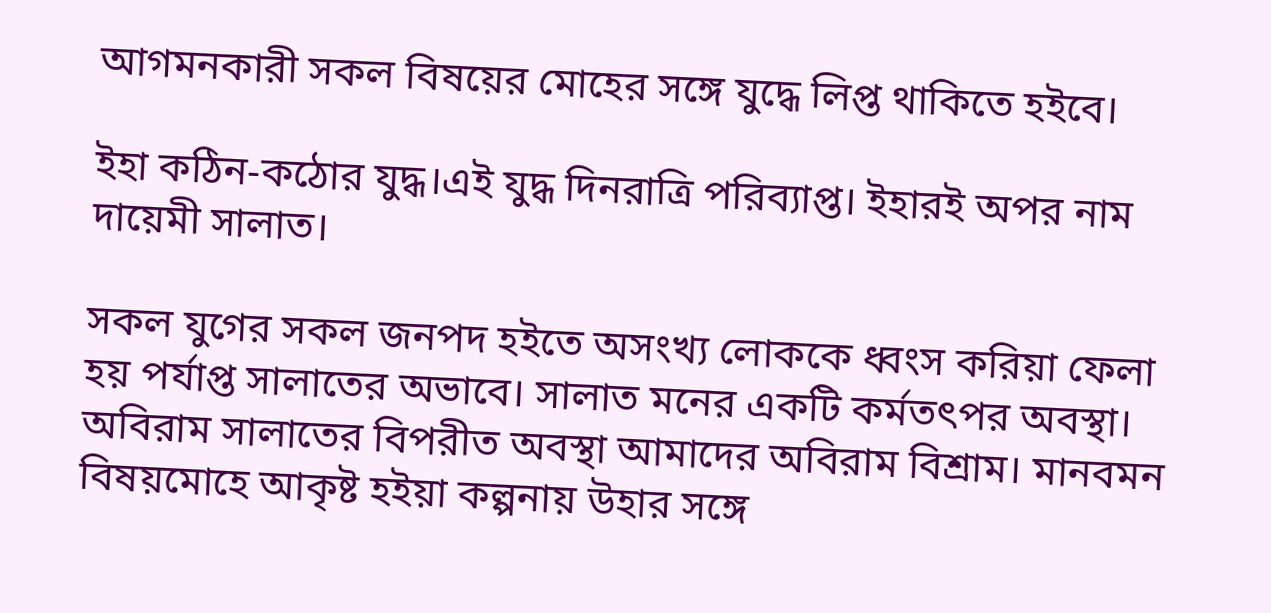আগমনকারী সকল বিষয়ের মোহের সঙ্গে যুদ্ধে লিপ্ত থাকিতে হইবে।

ইহা কঠিন-কঠোর যুদ্ধ।এই যুদ্ধ দিনরাত্রি পরিব্যাপ্ত। ইহারই অপর নাম দায়েমী সালাত।

সকল যুগের সকল জনপদ হইতে অসংখ্য লোককে ধ্বংস করিয়া ফেলা হয় পর্যাপ্ত সালাতের অভাবে। সালাত মনের একটি কর্মতৎপর অবস্থা। অবিরাম সালাতের বিপরীত অবস্থা আমাদের অবিরাম বিশ্রাম। মানবমন বিষয়মোহে আকৃষ্ট হইয়া কল্পনায় উহার সঙ্গে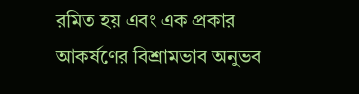রমিত হয় এবং এক প্রকার আকর্ষণের বিশ্রামভাব অনুভব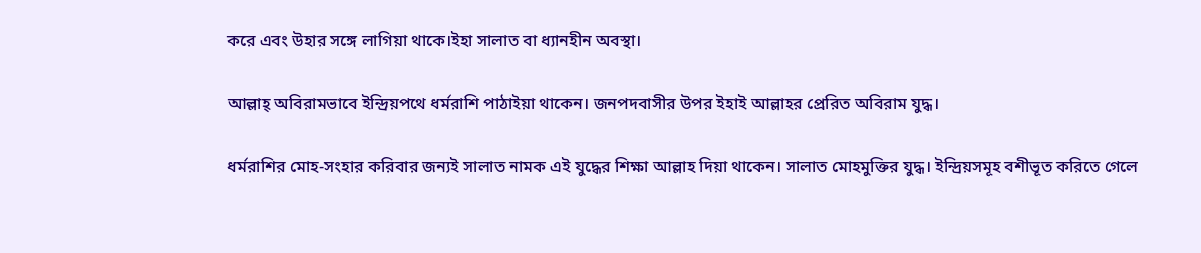করে এবং উহার সঙ্গে লাগিয়া থাকে।ইহা সালাত বা ধ্যানহীন অবস্থা।

আল্লাহ্ অবিরামভাবে ইন্দ্রিয়পথে ধর্মরাশি পাঠাইয়া থাকেন। জনপদবাসীর উপর ইহাই আল্লাহর প্রেরিত অবিরাম যুদ্ধ।

ধর্মরাশির মোহ-সংহার করিবার জন্যই সালাত নামক এই যুদ্ধের শিক্ষা আল্লাহ দিয়া থাকেন। সালাত মোহমুক্তির যুদ্ধ। ইন্দ্রিয়সমূহ বশীভূত করিতে গেলে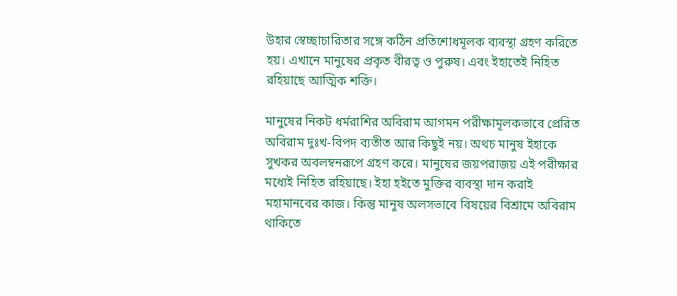উহার স্বেচ্ছাচারিতার সঙ্গে কঠিন প্রতিশোধমূলক ব্যবস্থা গ্রহণ করিতে হয়। এখানে মানুষের প্রকৃত বীরত্ব ও পুরুষ। এবং ইহাতেই নিহিত রহিয়াছে আত্মিক শক্তি।

মানুষের নিকট ধর্মরাশির অবিরাম আগমন পরীক্ষামূলকভাবে প্রেরিত অবিরাম দুঃখ-বিপদ ব্যতীত আর কিছুই নয়। অথচ মানুষ ইহাকে সুখকর অবলম্বনরূপে গ্রহণ করে। মানুষের জয়পরাজয় এই পরীক্ষার মধ্যেই নিহিত রহিয়াছে। ইহা হইতে মুক্তির ব্যবস্থা দান করাই মহামানবের কাজ। কিন্তু মানুষ অলসভাবে বিষয়ের বিশ্রামে অবিরাম থাকিতে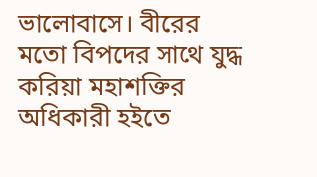ভালোবাসে। বীরের মতো বিপদের সাথে যুদ্ধ করিয়া মহাশক্তির অধিকারী হইতে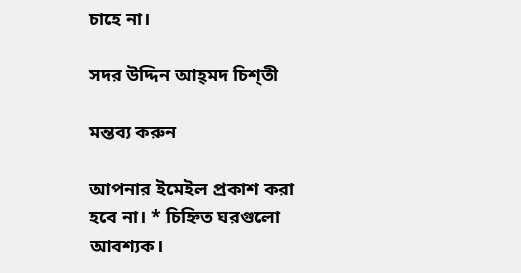চাহে না।

সদর উদ্দিন আহ্‌মদ চিশ্‌তী

মন্তব্য করুন

আপনার ইমেইল প্রকাশ করা হবে না। * চিহ্নিত ঘরগুলো আবশ্যক।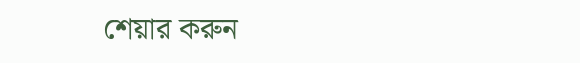শেয়ার করুন